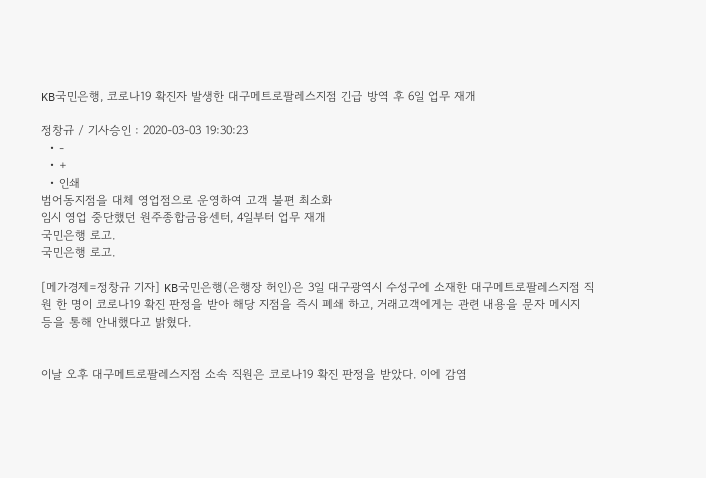KB국민은행, 코로나19 확진자 발생한 대구메트로팔레스지점 긴급 방역 후 6일 업무 재개

정창규 / 기사승인 : 2020-03-03 19:30:23
  • -
  • +
  • 인쇄
범어동지점을 대체 영업점으로 운영하여 고객 불편 최소화
임시 영업 중단했던 원주종합금융센터, 4일부터 업무 재개
국민은행 로고.
국민은행 로고.

[메가경제=정창규 기자] KB국민은행(은행장 허인)은 3일 대구광역시 수성구에 소재한 대구메트로팔레스지점 직원 한 명이 코로나19 확진 판정을 받아 해당 지점을 즉시 폐쇄 하고, 거래고객에게는 관련 내용을 문자 메시지 등을 통해 안내했다고 밝혔다.


이날 오후 대구메트로팔레스지점 소속 직원은 코로나19 확진 판정을 받았다. 이에 감염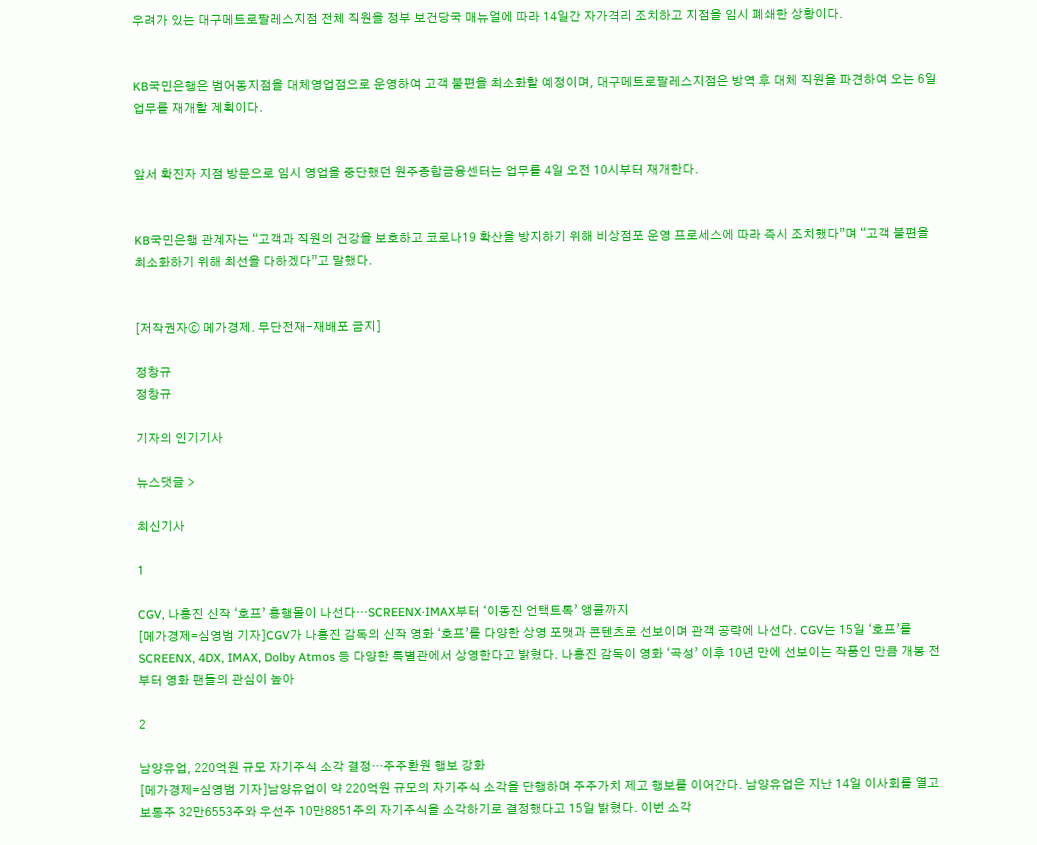우려가 있는 대구메트로팔레스지점 전체 직원을 정부 보건당국 매뉴얼에 따라 14일간 자가격리 조치하고 지점을 임시 폐쇄한 상황이다.


KB국민은행은 범어동지점을 대체영업점으로 운영하여 고객 불편을 최소화할 예정이며, 대구메트로팔레스지점은 방역 후 대체 직원을 파견하여 오는 6일 업무를 재개할 계획이다.


앞서 확진자 지점 방문으로 임시 영업을 중단했던 원주종합금융센터는 업무를 4일 오전 10시부터 재개한다.


KB국민은행 관계자는 “고객과 직원의 건강을 보호하고 코로나19 확산을 방지하기 위해 비상점포 운영 프로세스에 따라 즉시 조치했다”며 “고객 불편을 최소화하기 위해 최선을 다하겠다”고 말했다.


[저작권자ⓒ 메가경제. 무단전재-재배포 금지]

정창규
정창규

기자의 인기기사

뉴스댓글 >

최신기사

1

CGV, 나홍진 신작 ‘호프’ 흥행몰이 나선다…SCREENX·IMAX부터 ‘이동진 언택트톡’ 앵콜까지
[메가경제=심영범 기자]CGV가 나홍진 감독의 신작 영화 ‘호프’를 다양한 상영 포맷과 콘텐츠로 선보이며 관객 공략에 나선다. CGV는 15일 ‘호프’를 SCREENX, 4DX, IMAX, Dolby Atmos 등 다양한 특별관에서 상영한다고 밝혔다. 나홍진 감독이 영화 ‘곡성’ 이후 10년 만에 선보이는 작품인 만큼 개봉 전부터 영화 팬들의 관심이 높아

2

남양유업, 220억원 규모 자기주식 소각 결정…주주환원 행보 강화
[메가경제=심영범 기자]남양유업이 약 220억원 규모의 자기주식 소각을 단행하며 주주가치 제고 행보를 이어간다. 남양유업은 지난 14일 이사회를 열고 보통주 32만6553주와 우선주 10만8851주의 자기주식을 소각하기로 결정했다고 15일 밝혔다. 이번 소각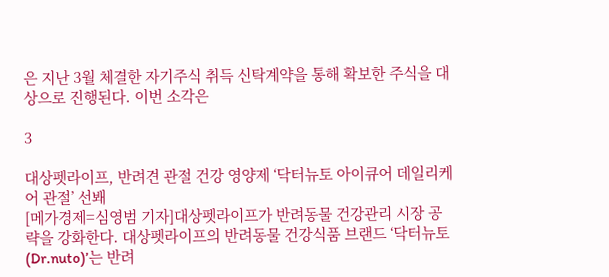은 지난 3월 체결한 자기주식 취득 신탁계약을 통해 확보한 주식을 대상으로 진행된다. 이번 소각은

3

대상펫라이프, 반려견 관절 건강 영양제 ‘닥터뉴토 아이큐어 데일리케어 관절’ 선봬
[메가경제=심영범 기자]대상펫라이프가 반려동물 건강관리 시장 공략을 강화한다. 대상펫라이프의 반려동물 건강식품 브랜드 ‘닥터뉴토(Dr.nuto)’는 반려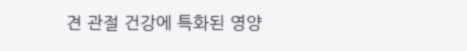견 관절 건강에 특화된 영양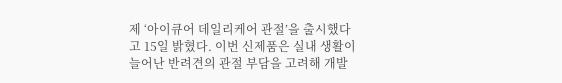제 ‘아이큐어 데일리케어 관절’을 출시했다고 15일 밝혔다. 이번 신제품은 실내 생활이 늘어난 반려견의 관절 부담을 고려해 개발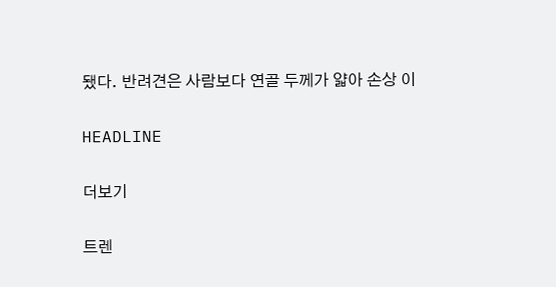됐다. 반려견은 사람보다 연골 두께가 얇아 손상 이

HEADLINE

더보기

트렌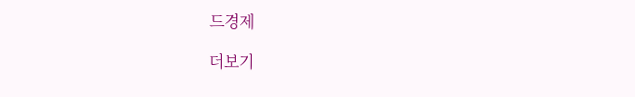드경제

더보기